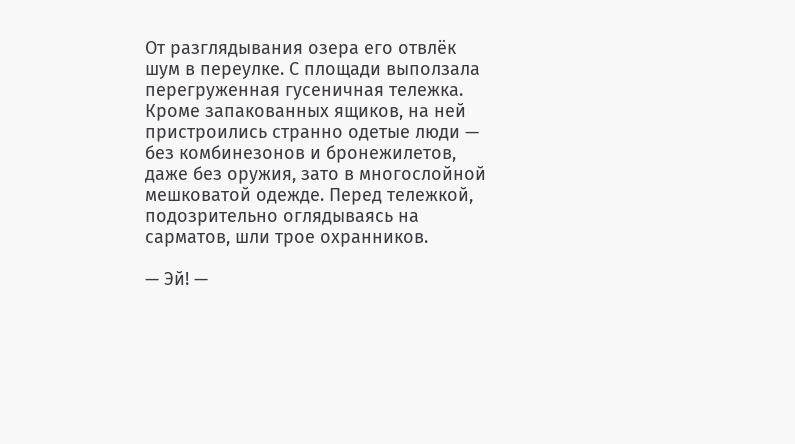От разглядывания озера его отвлёк шум в переулке. С площади выползала перегруженная гусеничная тележка. Кроме запакованных ящиков, на ней пристроились странно одетые люди — без комбинезонов и бронежилетов, даже без оружия, зато в многослойной мешковатой одежде. Перед тележкой, подозрительно оглядываясь на сарматов, шли трое охранников.

— Эй! —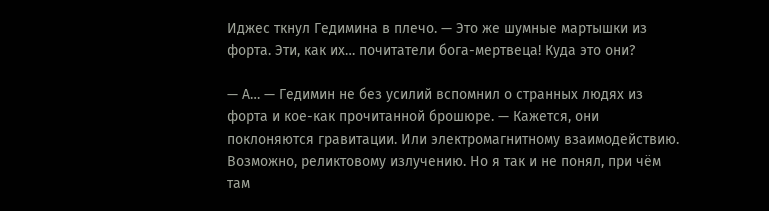Иджес ткнул Гедимина в плечо. — Это же шумные мартышки из форта. Эти, как их… почитатели бога-мертвеца! Куда это они?

— А… — Гедимин не без усилий вспомнил о странных людях из форта и кое-как прочитанной брошюре. — Кажется, они поклоняются гравитации. Или электромагнитному взаимодействию. Возможно, реликтовому излучению. Но я так и не понял, при чём там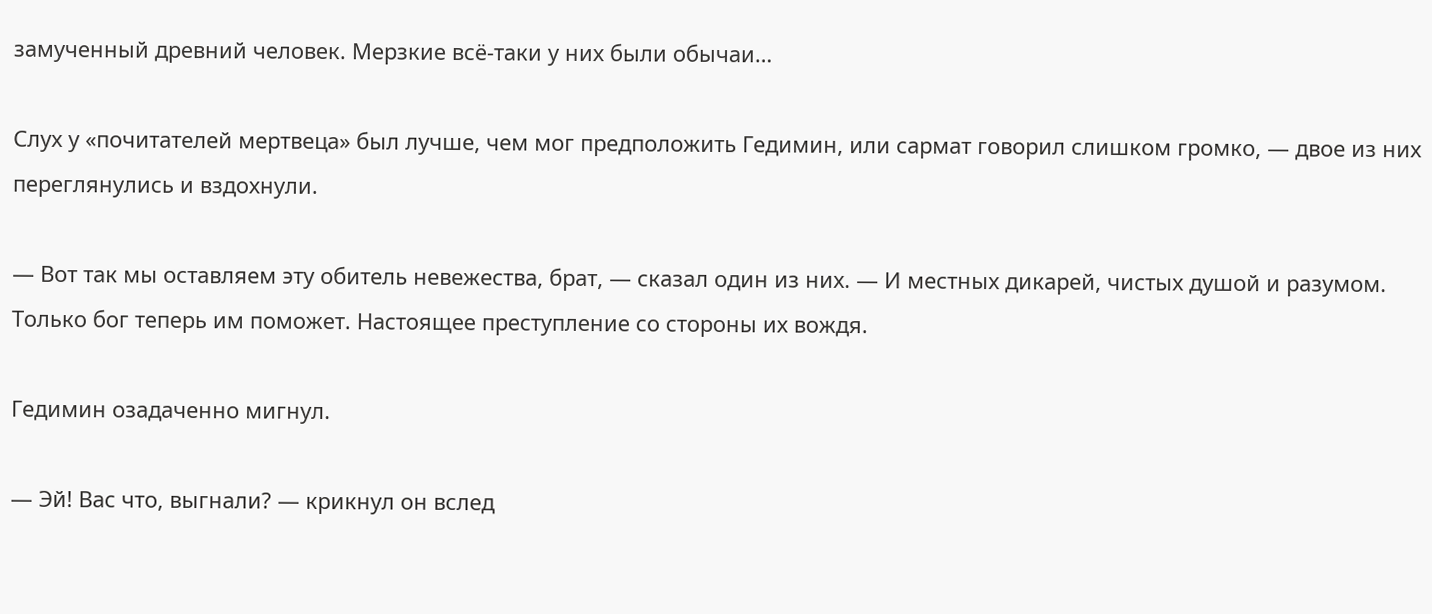замученный древний человек. Мерзкие всё-таки у них были обычаи…

Слух у «почитателей мертвеца» был лучше, чем мог предположить Гедимин, или сармат говорил слишком громко, — двое из них переглянулись и вздохнули.

— Вот так мы оставляем эту обитель невежества, брат, — сказал один из них. — И местных дикарей, чистых душой и разумом. Только бог теперь им поможет. Настоящее преступление со стороны их вождя.

Гедимин озадаченно мигнул.

— Эй! Вас что, выгнали? — крикнул он вслед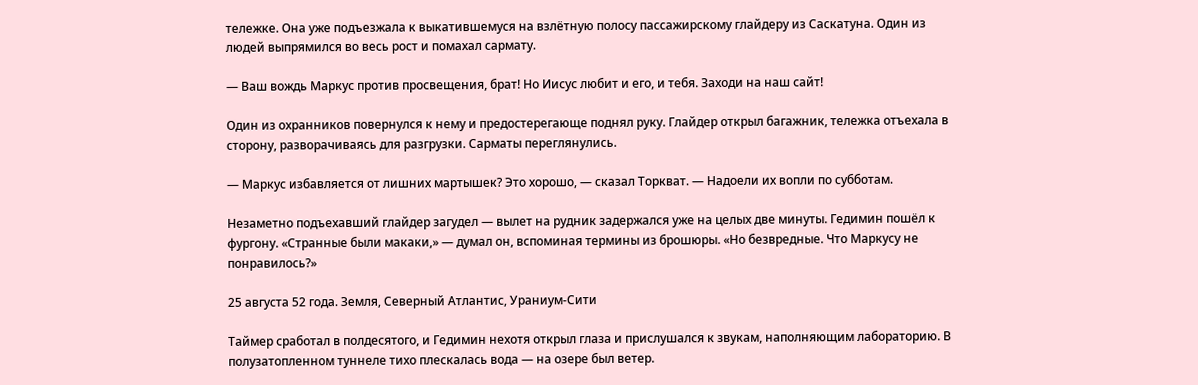тележке. Она уже подъезжала к выкатившемуся на взлётную полосу пассажирскому глайдеру из Саскатуна. Один из людей выпрямился во весь рост и помахал сармату.

— Ваш вождь Маркус против просвещения, брат! Но Иисус любит и его, и тебя. Заходи на наш сайт!

Один из охранников повернулся к нему и предостерегающе поднял руку. Глайдер открыл багажник, тележка отъехала в сторону, разворачиваясь для разгрузки. Сарматы переглянулись.

— Маркус избавляется от лишних мартышек? Это хорошо, — сказал Торкват. — Надоели их вопли по субботам.

Незаметно подъехавший глайдер загудел — вылет на рудник задержался уже на целых две минуты. Гедимин пошёл к фургону. «Странные были макаки,» — думал он, вспоминая термины из брошюры. «Но безвредные. Что Маркусу не понравилось?»

25 августа 52 года. Земля, Северный Атлантис, Ураниум-Сити

Таймер сработал в полдесятого, и Гедимин нехотя открыл глаза и прислушался к звукам, наполняющим лабораторию. В полузатопленном туннеле тихо плескалась вода — на озере был ветер.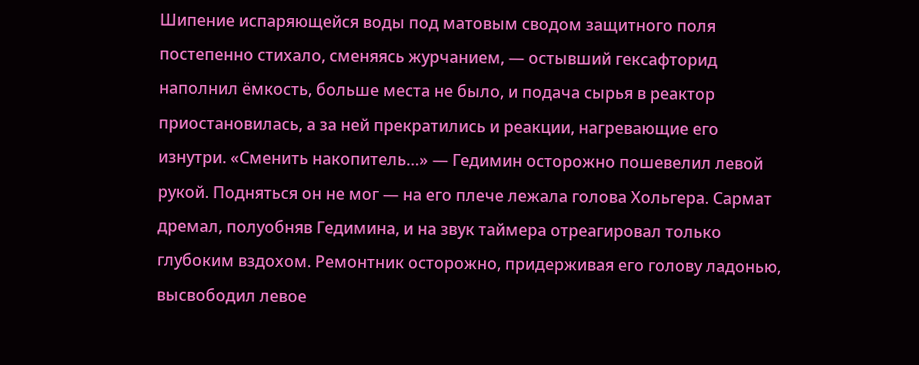Шипение испаряющейся воды под матовым сводом защитного поля постепенно стихало, сменяясь журчанием, — остывший гексафторид наполнил ёмкость, больше места не было, и подача сырья в реактор приостановилась, а за ней прекратились и реакции, нагревающие его изнутри. «Сменить накопитель…» — Гедимин осторожно пошевелил левой рукой. Подняться он не мог — на его плече лежала голова Хольгера. Сармат дремал, полуобняв Гедимина, и на звук таймера отреагировал только глубоким вздохом. Ремонтник осторожно, придерживая его голову ладонью, высвободил левое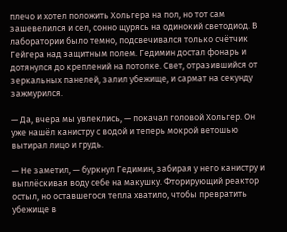плечо и хотел положить Хольгера на пол, но тот сам зашевелился и сел, сонно щурясь на одинокий светодиод. В лаборатории было темно, подсвечивался только счётчик Гейгера над защитным полем. Гедимин достал фонарь и дотянулся до креплений на потолке. Свет, отразившийся от зеркальных панелей, залил убежище, и сармат на секунду зажмурился.

— Да, вчера мы увлеклись, — покачал головой Хольгер. Он уже нашёл канистру с водой и теперь мокрой ветошью вытирал лицо и грудь.

— Не заметил, — буркнул Гедимин, забирая у него канистру и выплёскивая воду себе на макушку. Фторирующий реактор остыл, но оставшегося тепла хватило, чтобы превратить убежище в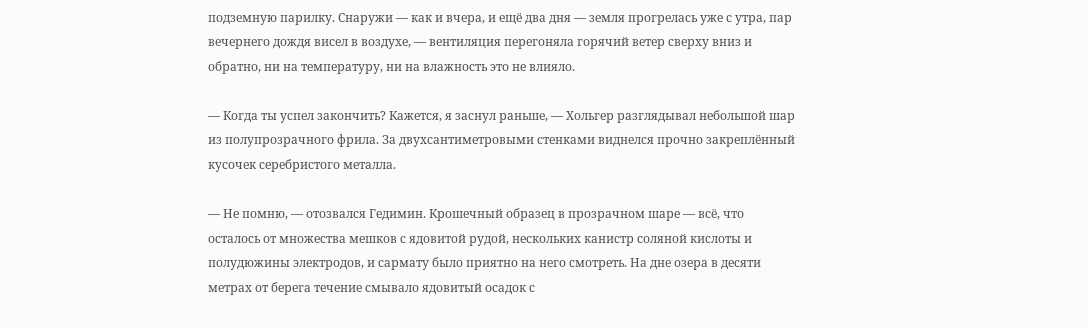подземную парилку. Снаружи — как и вчера, и ещё два дня — земля прогрелась уже с утра, пар вечернего дождя висел в воздухе, — вентиляция перегоняла горячий ветер сверху вниз и обратно, ни на температуру, ни на влажность это не влияло.

— Когда ты успел закончить? Кажется, я заснул раньше, — Хольгер разглядывал небольшой шар из полупрозрачного фрила. За двухсантиметровыми стенками виднелся прочно закреплённый кусочек серебристого металла.

— Не помню, — отозвался Гедимин. Крошечный образец в прозрачном шаре — всё, что осталось от множества мешков с ядовитой рудой, нескольких канистр соляной кислоты и полудюжины электродов, и сармату было приятно на него смотреть. На дне озера в десяти метрах от берега течение смывало ядовитый осадок с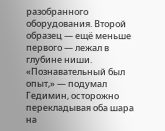разобранного оборудования. Второй образец — ещё меньше первого — лежал в глубине ниши. «Познавательный был опыт,» — подумал Гедимин, осторожно перекладывая оба шара на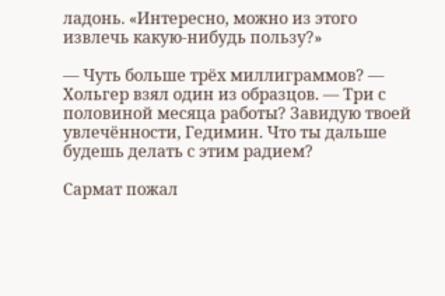ладонь. «Интересно, можно из этого извлечь какую-нибудь пользу?»

— Чуть больше трёх миллиграммов? — Хольгер взял один из образцов. — Три с половиной месяца работы? Завидую твоей увлечённости, Гедимин. Что ты дальше будешь делать с этим радием?

Сармат пожал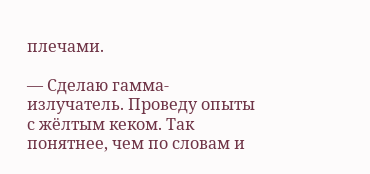плечами.

— Сделаю гамма-излучатель. Проведу опыты с жёлтым кеком. Так понятнее, чем по словам и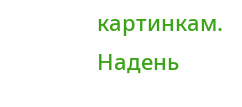картинкам. Надень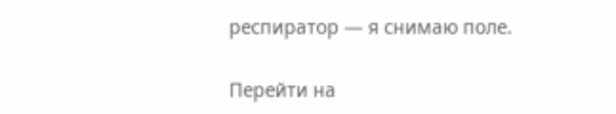респиратор — я снимаю поле.

Перейти на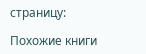страницу:

Похожие книги